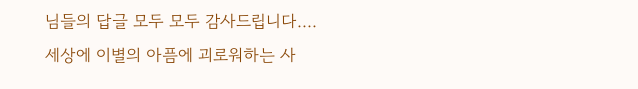님들의 답글 모두 모두 감사드립니다....
세상에 이별의 아픔에 괴로워하는 사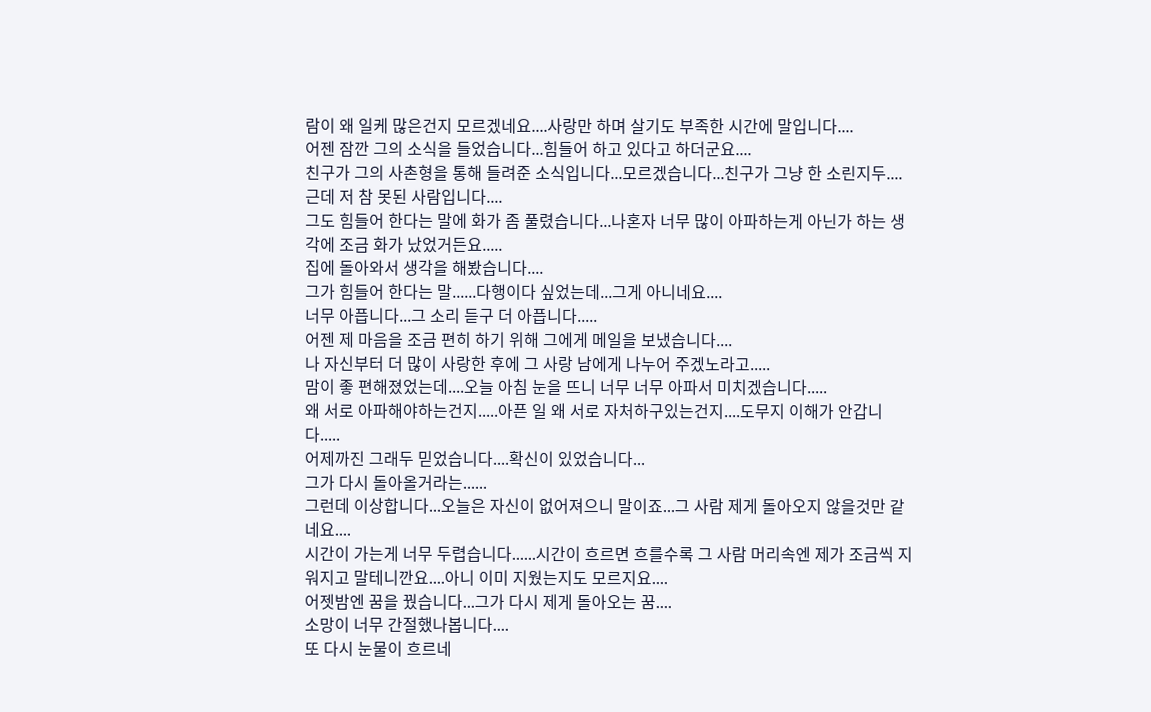람이 왜 일케 많은건지 모르겠네요....사랑만 하며 살기도 부족한 시간에 말입니다....
어젠 잠깐 그의 소식을 들었습니다...힘들어 하고 있다고 하더군요....
친구가 그의 사촌형을 통해 들려준 소식입니다...모르겠습니다...친구가 그냥 한 소린지두....
근데 저 참 못된 사람입니다....
그도 힘들어 한다는 말에 화가 좀 풀렸습니다...나혼자 너무 많이 아파하는게 아닌가 하는 생각에 조금 화가 났었거든요.....
집에 돌아와서 생각을 해봤습니다....
그가 힘들어 한다는 말......다행이다 싶었는데...그게 아니네요....
너무 아픕니다...그 소리 듣구 더 아픕니다.....
어젠 제 마음을 조금 편히 하기 위해 그에게 메일을 보냈습니다....
나 자신부터 더 많이 사랑한 후에 그 사랑 남에게 나누어 주겠노라고.....
맘이 좋 편해졌었는데....오늘 아침 눈을 뜨니 너무 너무 아파서 미치겠습니다.....
왜 서로 아파해야하는건지.....아픈 일 왜 서로 자처하구있는건지....도무지 이해가 안갑니다.....
어제까진 그래두 믿었습니다....확신이 있었습니다...
그가 다시 돌아올거라는......
그런데 이상합니다...오늘은 자신이 없어져으니 말이죠...그 사람 제게 돌아오지 않을것만 같네요....
시간이 가는게 너무 두렵습니다......시간이 흐르면 흐를수록 그 사람 머리속엔 제가 조금씩 지워지고 말테니깐요....아니 이미 지웠는지도 모르지요....
어젯밤엔 꿈을 꿨습니다...그가 다시 제게 돌아오는 꿈....
소망이 너무 간절했나봅니다....
또 다시 눈물이 흐르네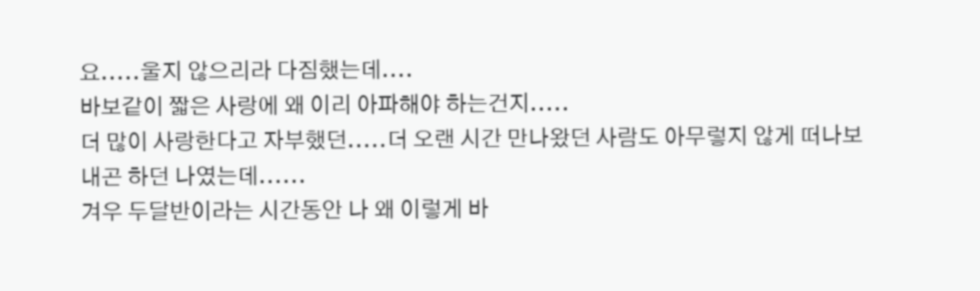요.....울지 않으리라 다짐했는데....
바보같이 짧은 사랑에 왜 이리 아파해야 하는건지.....
더 많이 사랑한다고 자부했던.....더 오랜 시간 만나왔던 사람도 아무렇지 않게 떠나보내곤 하던 나였는데......
겨우 두달반이라는 시간동안 나 왜 이렇게 바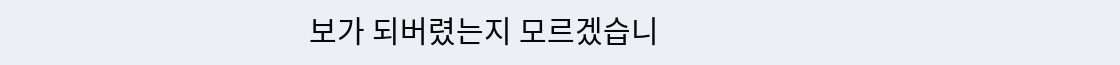보가 되버렸는지 모르겠습니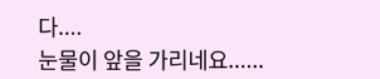다....
눈물이 앞을 가리네요......